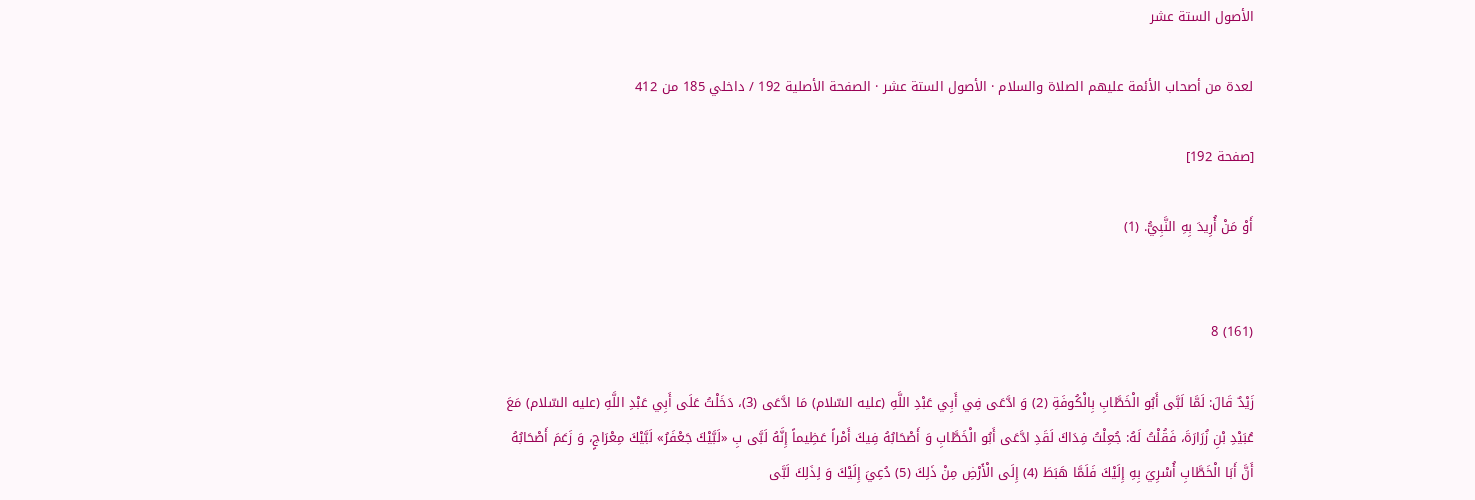الأصول الستة عشر

لعدة من أصحاب الأئمة عليهم الصلاة والسلام · الأصول الستة عشر · الصفحة الأصلية 192 / داخلي 185 من 412

[صفحة 192]

أَوْ مَنْ أُرِيدَ بِهِ النَّبِيُّ. (1)


(161) 8

زَيْدٌ قَالَ: لَمَّا لَبَّى أَبُو الْخَطَّابِ بِالْكُوفَةِ (2) وَ ادَّعَى فِي أَبِي عَبْدِ اللَّهِ (عليه السّلام) مَا ادَّعَى (3)، دَخَلْتُ عَلَى أَبِي عَبْدِ اللَّهِ (عليه السّلام) مَعَ عُبَيْدِ بْنِ زُرَارَةَ، فَقُلْتُ لَهُ: جُعِلْتُ فِدَاكَ لَقَدِ ادَّعَى أَبُو الْخَطَّابِ وَ أَصْحَابُهُ فِيكَ أَمْراً عَظِيماً إِنَّهُ لَبَّى بِ «لَبَّيْكَ جَعْفَرُ» لَبَّيْكَ مِعْرَاجٍ، وَ زَعَمَ أَصْحَابُهُ أَنَّ أَبَا الْخَطَّابِ أُسْرِيَ بِهِ إِلَيْكَ فَلَمَّا هَبَطَ (4) إِلَى الْأَرْضِ مِنْ ذَلِكَ (5) دُعِيَ إِلَيْكَ وَ لِذَلِكَ لَبَّى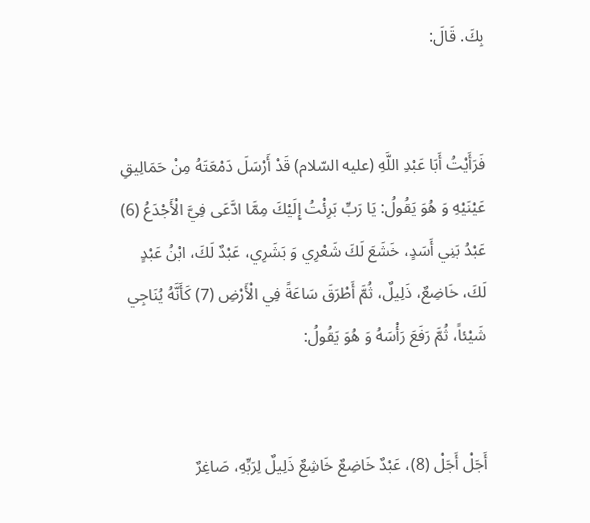بِكَ. قَالَ:


فَرَأَيْتُ أَبَا عَبْدِ اللَّهِ (عليه السّلام) قَدْ أَرْسَلَ دَمْعَتَهُ مِنْ حَمَالِيقِ عَيْنَيْهِ وَ هُوَ يَقُولُ: يَا رَبِّ بَرِئْتُ إِلَيْكَ مِمَّا ادَّعَى فِيَّ الْأَجْدَعُ (6) عَبْدُ بَنِي أَسَدٍ، خَشَعَ لَكَ شَعْرِي وَ بَشَرِي، عَبْدٌ لَكَ، ابْنُ عَبْدٍ لَكَ، خَاضِعٌ، ذَلِيلٌ، ثُمَّ أَطْرَقَ سَاعَةً فِي الْأَرْضِ (7) كَأَنَّهُ يُنَاجِي شَيْئاً، ثُمَّ رَفَعَ رَأْسَهُ وَ هُوَ يَقُولُ:


أَجَلْ أَجَلْ (8)، عَبْدٌ خَاضِعٌ خَاشِعٌ ذَلِيلٌ لِرَبِّهِ، صَاغِرٌ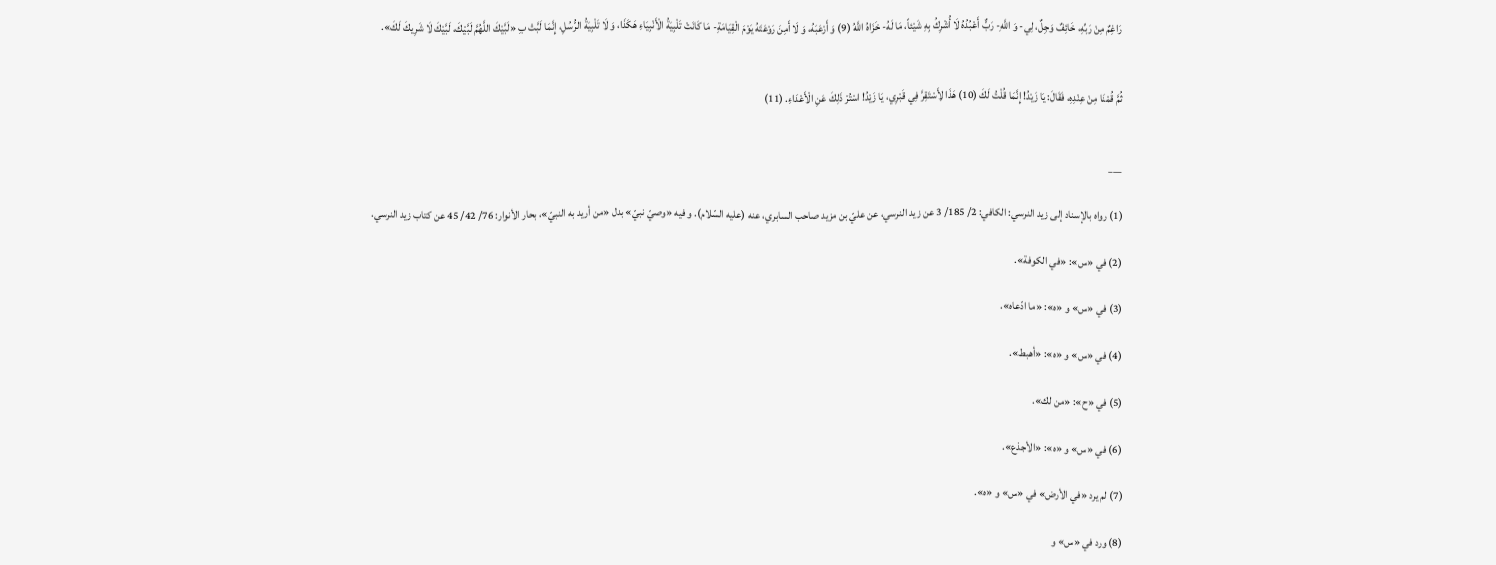رَاغِمٌ مِنْ رَبِّهِ، خَائِفٌ وَجِلٌ، لِي- وَ اللَّهِ- رَبٌّ أَعْبُدُهُ لَا أُشْرِكُ بِهِ شَيْئاً، مَا لَهُ- خَزَاهُ اللَّهُ (9) وَ أَرْعَبَهُ، وَ لَا أَمِنَ رَوْعَتَهُ يَوْمَ الْقِيَامَةِ- مَا كَانَتْ تَلْبِيَةُ الْأَنْبِيَاءِ هَكَذَا، وَ لَا تَلْبِيَةُ الرُّسُلِ، إِنَّمَا لَبَّتْ بِ «لَبَّيْكَ اللَّهُمَّ لَبَّيْكَ، لَبَّيْكَ لَا شَرِيكَ لَكَ».


ثُمَّ قُمْنَا مِنْ عِنْدِهِ، فَقَالَ: يَا زَيْدُ! إِنَّمَا قُلْتُ لَكَ (10) هَذَا لِأَسْتَقِرَّ فِي قَبْرِي، يَا زَيْدُ! اسْتُرْ ذَلِكَ عَنِ الْأَعْدَاءِ. (11)


___

(1) رواه بالإسناد إلى زيد النرسي: الكافي: 2/ 185/ 3 عن زيد النرسي، عن عليّ بن مزيد صاحب السابري، عنه (عليه السّلام). و فيه «وصيّ نبيّ» بدل «من أريد به النبيّ»، بحار الأنوار: 76/ 42/ 45 عن كتاب زيد النرسي.

(2) في «س»: «في الكوفة».

(3) في «س» و «ه»: «ما ادّعاه».

(4) في «س» و «ه»: «أهبط».

(5) في «ح»: «من لك».

(6) في «س» و «ه»: «الأجذع».

(7) لم يرد «في الأرض» في «س» و «ه».

(8) ورد في «س» و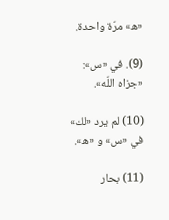«ه» مرّة واحدة.

(9). في «س»: «جزاه اللّه».

(10) لم يرد «لك» في «س» و «ه».

(11) بحار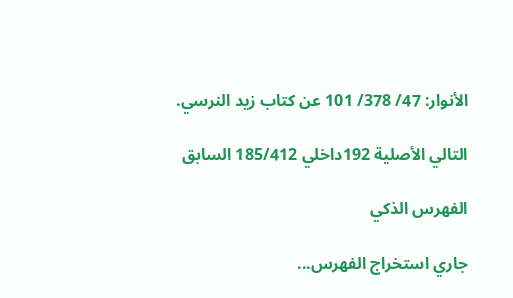الأنوار: 47/ 378/ 101 عن كتاب زيد النرسي.

التالي الأصلية 192داخلي 185/412 السابق

الفهرس الذكي

جاري استخراج الفهرس...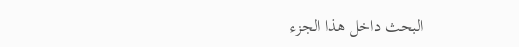البحث داخل هذا الجزء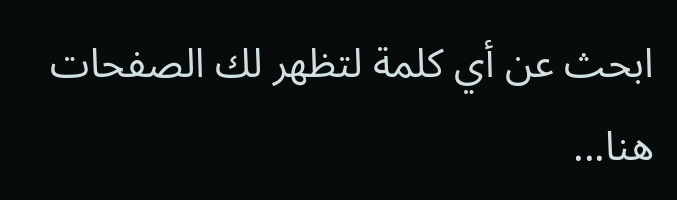ابحث عن أي كلمة لتظهر لك الصفحات هنا...